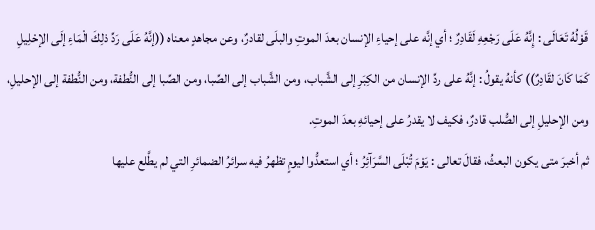قَوْلُهُ تَعَالَى : إِنَّهُ عَلَى رَجْعِهِ لَقَادِرٌ ؛ أي إنَّه على إحياءِ الإنسان بعدَ الموتِ والبلَى لقادرٌ، وعن مجاهدٍ معناه ((إنَّهُ عَلَى رَدِّ ذلِكَ الْمَاءِ إلَى الإحْلِيلِ كَمَا كَانَ لقَادِرٌ)) كأنهُ يقولُ : إنَّهُ على ردِّ الإنسان من الكِبَرِ إلى الشَّباب، ومن الشَّباب إلى الصِّبا، ومن الصِّبا إلى النُّطفة، ومن النُّطفة إلى الإحليلِ، ومن الإحليلِ إلى الصُّلب قادرٌ، فكيف لا يقدرُ على إحيائهِ بعدَ الموتِ.
ثم أخبرَ متى يكون البعثُ، فقالَ تعالى : يَوْمَ تُبْلَى السَّرَآئِرُ ؛ أي استعدُّوا ليومٍ تظهرُ فيه سرائرُ الضمائرِ التي لم يطَّلع عليها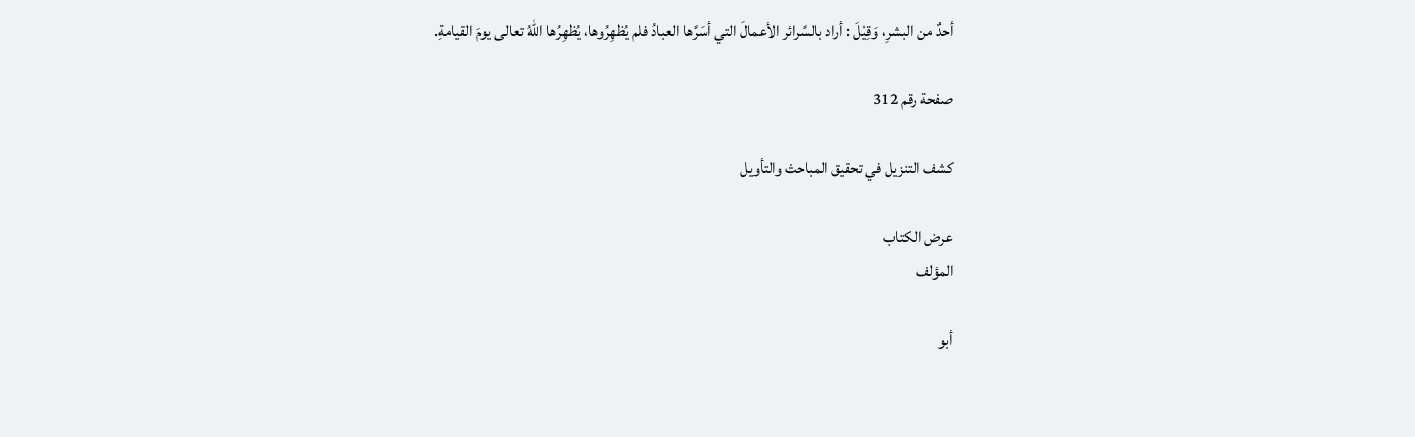أحدٌ من البشرِ، وَقِيْلَ : أراد بالسَّرائر الأعمالَ التي أسَرَّها العبادُ فلم يُظهِرُوها، يُظهِرُها اللهُ تعالى يومَ القيامةِ.

صفحة رقم 312

كشف التنزيل في تحقيق المباحث والتأويل

عرض الكتاب
المؤلف

أبو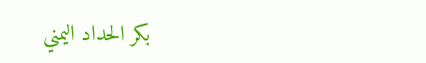بكر الحداد اليمني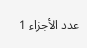عدد الأجزاء 1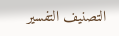التصنيف التفسير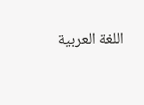اللغة العربية